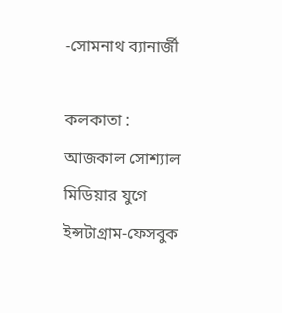-সোমনাথ ব্যানার্জী

কলকাতা : আজকাল সোশ্যাল মিডিয়ার যুগে ইন্সটাগ্রাম-ফেসবুক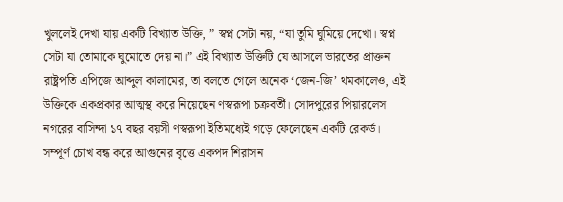খুললেই দেখা যায় একটি বিখ্যাত উক্তি, ” স্বপ্ন সেটা নয়, “যা তুমি ঘুমিয়ে দেখো। স্বপ্ন সেটা যা তোমাকে ঘুমোতে দেয় না।” এই বিখ্যাত উক্তিটি যে আসলে ভারতের প্রাক্তন রাষ্ট্রপতি এপিজে আব্দুল কালামের, তা বলতে গেলে অনেক ‘জেন-জি’ থমকালেও, এই উক্তিকে একপ্রকার আত্মস্থ করে নিয়েছেন ণস্বরূপা চক্রবর্তী। সোদপুরের পিয়ারলেস নগরের বাসিন্দা ১৭ বছর বয়সী ণস্বরূপা ইতিমধ্যেই গড়ে ফেলেছেন একটি রেকর্ড। সম্পূর্ণ চোখ বন্ধ করে আগুনের বৃত্তে একপদ শিরাসন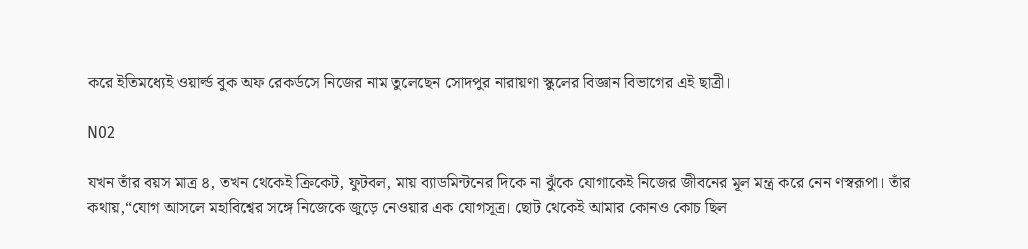করে ইতিমধ্যেই ওয়ার্ল্ড বুক অফ রেকর্ডসে নিজের নাম তুলেছেন সোদপুর নারায়ণা স্কুলের বিজ্ঞান বিভাগের এই ছাত্রী।

N02

যখন তাঁর বয়স মাত্র ৪, তখন থেকেই ক্রিকেট, ফুটবল, মায় ব্যাডমিন্টনের দিকে না ঝুঁকে যোগাকেই নিজের জীবনের মূল মন্ত্র করে নেন ণস্বরূপা। তাঁর কথায়,“যোগ আসলে মহাবিশ্বের সঙ্গে নিজেকে জুড়ে নেওয়ার এক যোগসূত্র। ছোট থেকেই আমার কোনও কোচ ছিল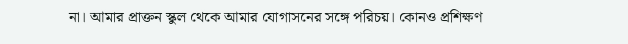না। আমার প্রাক্তন স্কুল থেকে আমার যোগাসনের সঙ্গে পরিচয়। কোনও প্রশিক্ষণ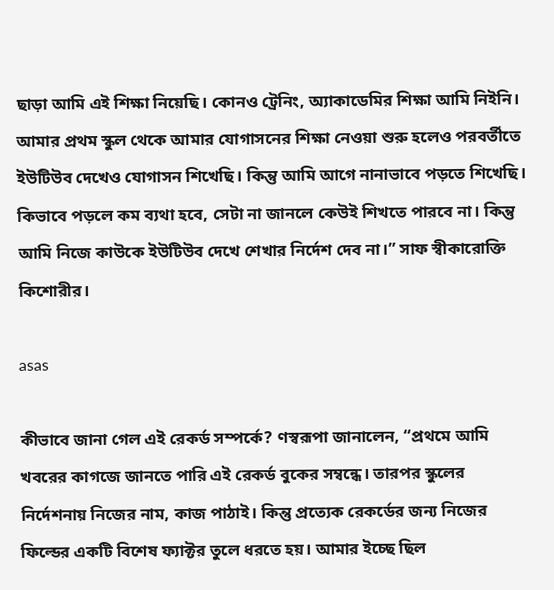ছাড়া আমি এই শিক্ষা নিয়েছি। কোনও ট্রেনিং, অ্যাকাডেমির শিক্ষা আমি নিইনি। আমার প্রথম স্কুল থেকে আমার যোগাসনের শিক্ষা নেওয়া শুরু হলেও পরবর্তীতে ইউটিউব দেখেও যোগাসন শিখেছি। কিন্তু আমি আগে নানাভাবে পড়তে শিখেছি। কিভাবে পড়লে কম ব্যথা হবে, সেটা না জানলে কেউই শিখতে পারবে না। কিন্তু আমি নিজে কাউকে ইউটিউব দেখে শেখার নির্দেশ দেব না।” সাফ স্বীকারোক্তি কিশোরীর।

asas

কীভাবে জানা গেল এই রেকর্ড সম্পর্কে? ণস্বরূপা জানালেন, “প্রথমে আমি খবরের কাগজে জানতে পারি এই রেকর্ড বুকের সম্বন্ধে। তারপর স্কুলের নির্দেশনায় নিজের নাম, কাজ পাঠাই। কিন্তু প্রত্যেক রেকর্ডের জন্য নিজের ফিল্ডের একটি বিশেষ ফ্যাক্টর তুলে ধরতে হয়। আমার ইচ্ছে ছিল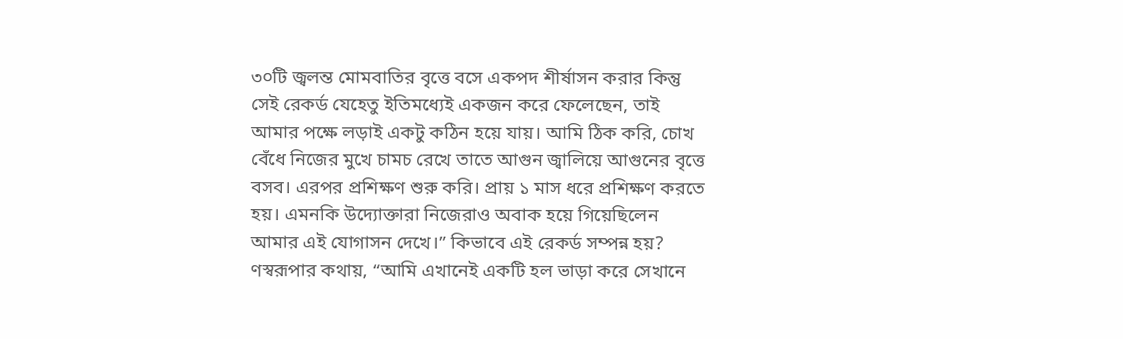৩০টি জ্বলন্ত মোমবাতির বৃত্তে বসে একপদ শীর্ষাসন করার কিন্তু সেই রেকর্ড যেহেতু ইতিমধ্যেই একজন করে ফেলেছেন, তাই আমার পক্ষে লড়াই একটু কঠিন হয়ে যায়। আমি ঠিক করি, চোখ বেঁধে নিজের মুখে চামচ রেখে তাতে আগুন জ্বালিয়ে আগুনের বৃত্তে বসব। এরপর প্রশিক্ষণ শুরু করি। প্রায় ১ মাস ধরে প্রশিক্ষণ করতে হয়। এমনকি উদ্যোক্তারা নিজেরাও অবাক হয়ে গিয়েছিলেন আমার এই যোগাসন দেখে।” কিভাবে এই রেকর্ড সম্পন্ন হয়? ণস্বরূপার কথায়, “আমি এখানেই একটি হল ভাড়া করে সেখানে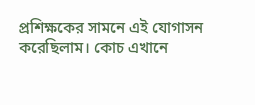প্রশিক্ষকের সামনে এই যোগাসন করেছিলাম। কোচ এখানে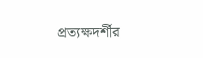প্রত্যক্ষদর্শীর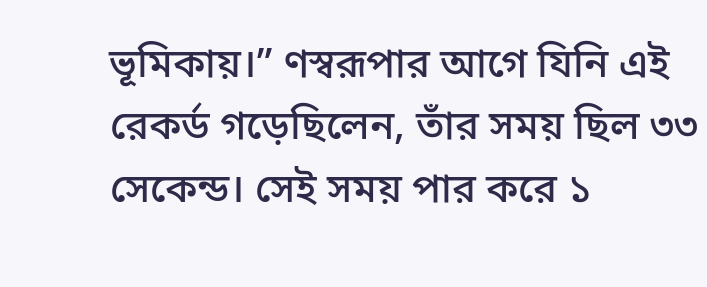ভূমিকায়।” ণস্বরূপার আগে যিনি এই রেকর্ড গড়েছিলেন, তাঁর সময় ছিল ৩৩ সেকেন্ড। সেই সময় পার করে ১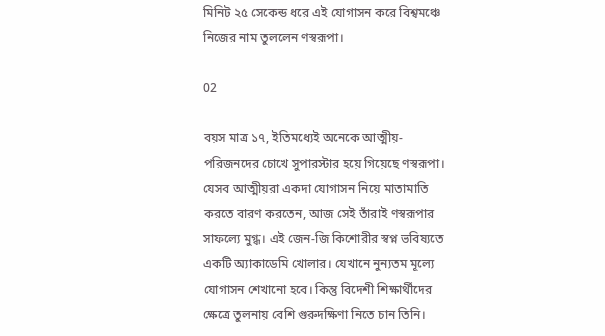মিনিট ২৫ সেকেন্ড ধরে এই যোগাসন করে বিশ্বমঞ্চে নিজের নাম তুললেন ণস্বরূপা।

02

বয়স মাত্র ১৭, ইতিমধ্যেই অনেকে আত্মীয়-পরিজনদের চোখে সুপারস্টার হয়ে গিয়েছে ণস্বরূপা। যেসব আত্মীয়রা একদা যোগাসন নিয়ে মাতামাতি করতে বারণ করতেন, আজ সেই তাঁরাই ণস্বরূপার সাফল্যে মুগ্ধ। এই জেন-জি কিশোরীর স্বপ্ন ভবিষ্যতে একটি অ্যাকাডেমি খোলার। যেখানে নুন্যতম মূল্যে যোগাসন শেখানো হবে। কিন্তু বিদেশী শিক্ষার্থীদের ক্ষেত্রে তুলনায় বেশি গুরুদক্ষিণা নিতে চান তিনি।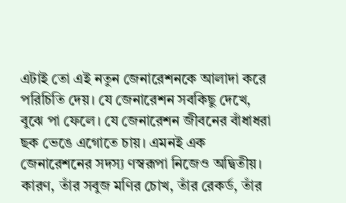এটাই তো এই নতুন জেনারেশনকে আলাদা করে পরিচিতি দেয়। যে জেনারেশন সবকিছু দেখে, বুঝে পা ফেলে। যে জেনারেশন জীবনের বাঁধাধরা ছক ভেঙে এগোতে চায়। এমনই এক জেনারেশনের সদস্য ণস্বরূপা নিজেও অদ্বিতীয়। কারণ, তাঁর সবুজ মণির চোখ, তাঁর রেকর্ড, তাঁর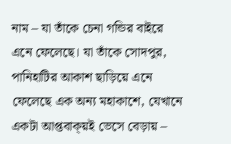নাম – যা তাঁকে চেনা গন্ডির বাইরে এনে ফেলেছে। যা তাঁকে সোদপুর, পানিহাটির আকাশ ছাড়িয়ে এনে ফেলেছে এক অন্য মহাকাশে, যেখানে একটা আপ্তবাক্য়ই ভেসে বেড়ায় –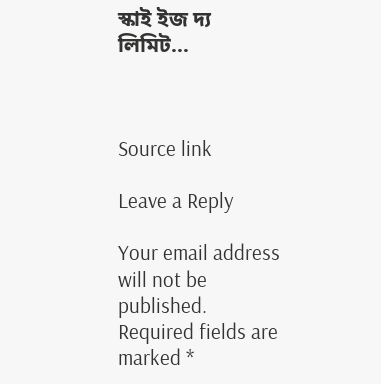স্কাই ইজ দ্য লিমিট…



Source link

Leave a Reply

Your email address will not be published. Required fields are marked *